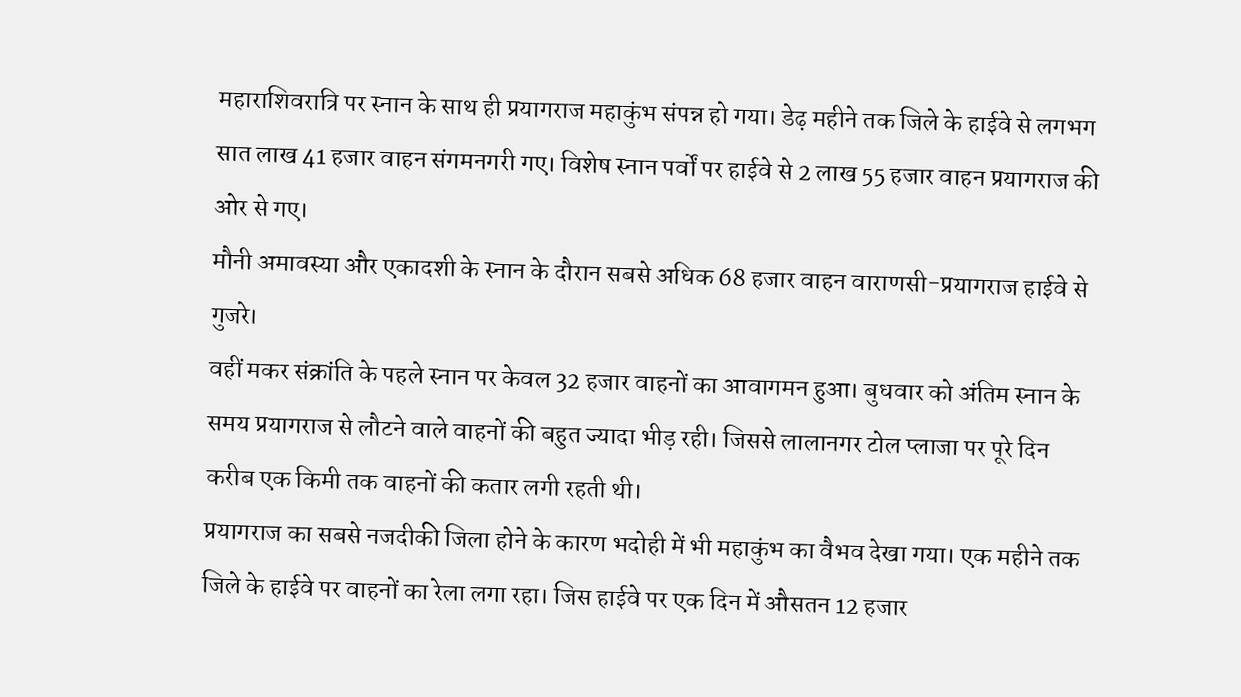महाराशिवरात्रि पर स्नान के साथ ही प्रयागराज महाकुंभ संपन्न हो गया। डेढ़ महीने तक जिले के हाईवे से लगभग सात लाख 41 हजार वाहन संगमनगरी गए। विशेष स्नान पर्वों पर हाईवे से 2 लाख 55 हजार वाहन प्रयागराज की ओर से गए।
मौनी अमावस्या और एकादशी के स्नान के दौरान सबसे अधिक 68 हजार वाहन वाराणसी-प्रयागराज हाईवे से गुजरे।
वहीं मकर संक्रांति के पहले स्नान पर केवल 32 हजार वाहनों का आवागमन हुआ। बुधवार को अंतिम स्नान के समय प्रयागराज से लौटने वाले वाहनों की बहुत ज्यादा भीड़ रही। जिससे लालानगर टोल प्लाजा पर पूरे दिन करीब एक किमी तक वाहनों की कतार लगी रहती थी।
प्रयागराज का सबसे नजदीकी जिला होने के कारण भदोही में भी महाकुंभ का वैभव देखा गया। एक महीने तक जिले के हाईवे पर वाहनों का रेला लगा रहा। जिस हाईवे पर एक दिन में औसतन 12 हजार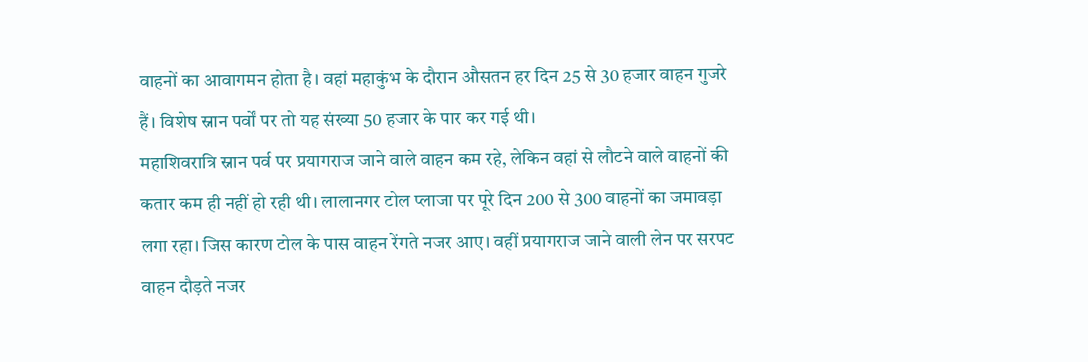वाहनों का आवागमन होता है। वहां महाकुंभ के दौरान औसतन हर दिन 25 से 30 हजार वाहन गुजरे हैं। विशेष स्नान पर्वों पर तो यह संख्या 50 हजार के पार कर गई थी।
महाशिवरात्रि स्नान पर्व पर प्रयागराज जाने वाले वाहन कम रहे, लेकिन वहां से लौटने वाले वाहनों की कतार कम ही नहीं हो रही थी। लालानगर टोल प्लाजा पर पूरे दिन 200 से 300 वाहनों का जमावड़ा लगा रहा। जिस कारण टोल के पास वाहन रेंगते नजर आए। वहीं प्रयागराज जाने वाली लेन पर सरपट वाहन दौड़ते नजर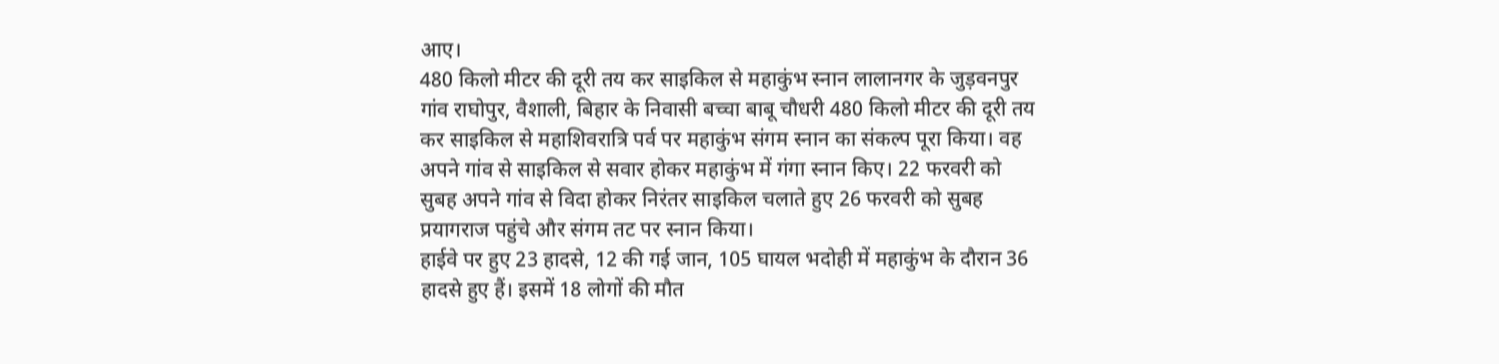आए।
480 किलो मीटर की दूरी तय कर साइकिल से महाकुंभ स्नान लालानगर के जुड़वनपुर गांव राघोपुर, वैशाली, बिहार के निवासी बच्चा बाबू चौधरी 480 किलो मीटर की दूरी तय कर साइकिल से महाशिवरात्रि पर्व पर महाकुंभ संगम स्नान का संकल्प पूरा किया। वह अपने गांव से साइकिल से सवार होकर महाकुंभ में गंगा स्नान किए। 22 फरवरी को सुबह अपने गांव से विदा होकर निरंतर साइकिल चलाते हुए 26 फरवरी को सुबह प्रयागराज पहुंचे और संगम तट पर स्नान किया।
हाईवे पर हुए 23 हादसे, 12 की गई जान, 105 घायल भदोही में महाकुंभ के दौरान 36 हादसे हुए हैं। इसमें 18 लोगों की मौत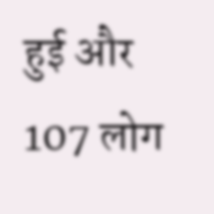हुई और 107 लोग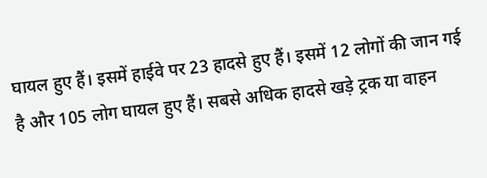घायल हुए हैं। इसमें हाईवे पर 23 हादसे हुए हैं। इसमें 12 लोगों की जान गई है और 105 लोग घायल हुए हैं। सबसे अधिक हादसे खड़े ट्रक या वाहन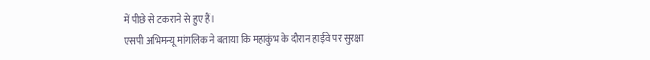में पीछे से टकराने से हुए हैं।
एसपी अभिमन्यू मांगलिक ने बताया कि महाकुंभ के दौरान हाईवे पर सुरक्षा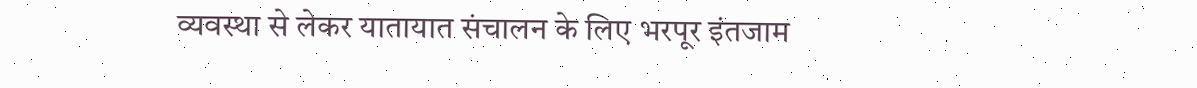व्यवस्था से लेकर यातायात संचालन के लिए भरपूर इंतजाम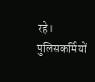रहे। पुलिसकर्मियों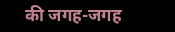की जगह-जगह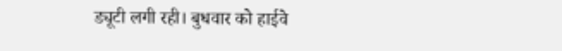ड्यूटी लगी रही। बुधवार को हाईवे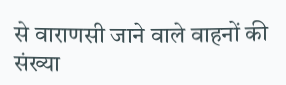से वाराणसी जाने वाले वाहनों की संख्या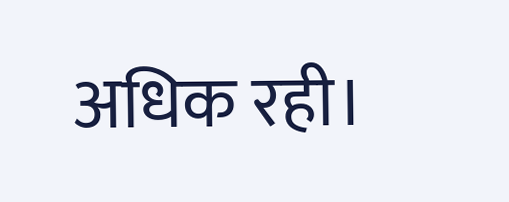अधिक रही।